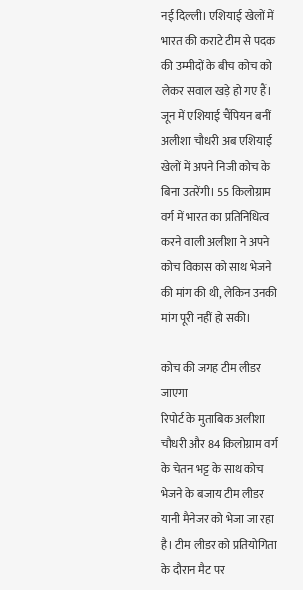नई दिल्ली। एशियाई खेलों में भारत की कराटे टीम से पदक की उम्मीदों के बीच कोच को लेकर सवाल खड़े हो गए हैं। जून में एशियाई चैंपियन बनीं अलीशा चौधरी अब एशियाई खेलों में अपने निजी कोच के बिना उतरेंगी। 55 किलोग्राम वर्ग में भारत का प्रतिनिधित्व करने वाली अलीशा ने अपने कोच विकास को साथ भेजने की मांग की थी, लेकिन उनकी मांग पूरी नहीं हो सकी।

कोच की जगह टीम लीडर जाएगा
रिपोर्ट के मुताबिक अलीशा चौधरी और 84 किलोग्राम वर्ग के चेतन भट्ट के साथ कोच भेजने के बजाय टीम लीडर यानी मैनेजर को भेजा जा रहा है। टीम लीडर को प्रतियोगिता के दौरान मैट पर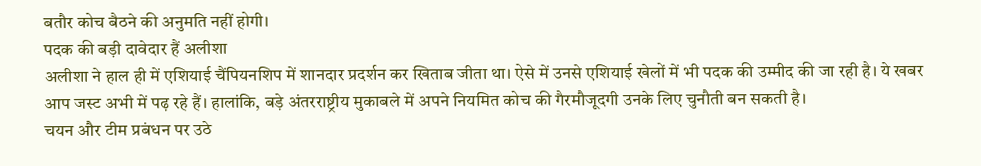बतौर कोच बैठने की अनुमति नहीं होगी।
पदक की बड़ी दावेदार हैं अलीशा
अलीशा ने हाल ही में एशियाई चैंपियनशिप में शानदार प्रदर्शन कर खिताब जीता था। ऐसे में उनसे एशियाई खेलों में भी पदक की उम्मीद की जा रही है। ये खबर आप जस्ट अभी में पढ़ रहे हैं। हालांकि, बड़े अंतरराष्ट्रीय मुकाबले में अपने नियमित कोच की गैरमौजूदगी उनके लिए चुनौती बन सकती है।
चयन और टीम प्रबंधन पर उठे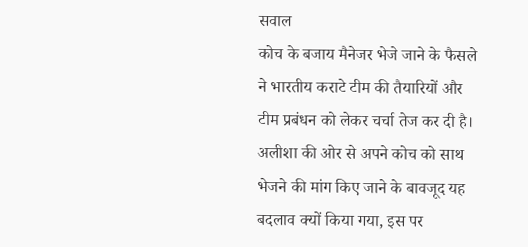सवाल
कोच के बजाय मैनेजर भेजे जाने के फैसले ने भारतीय कराटे टीम की तैयारियों और टीम प्रबंधन को लेकर चर्चा तेज कर दी है। अलीशा की ओर से अपने कोच को साथ भेजने की मांग किए जाने के बावजूद यह बदलाव क्यों किया गया, इस पर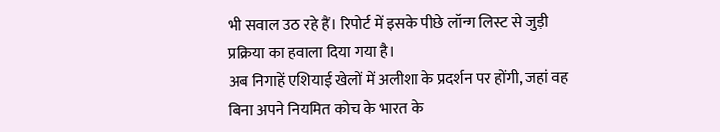भी सवाल उठ रहे हैं। रिपोर्ट में इसके पीछे लॉन्ग लिस्ट से जुड़ी प्रक्रिया का हवाला दिया गया है।
अब निगाहें एशियाई खेलों में अलीशा के प्रदर्शन पर होंगी, जहां वह बिना अपने नियमित कोच के भारत के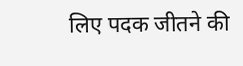लिए पदक जीतने की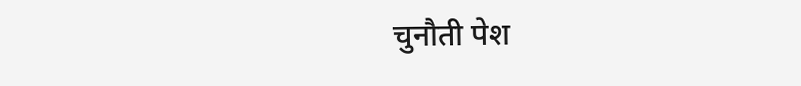चुनौती पेश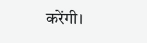करेंगी।